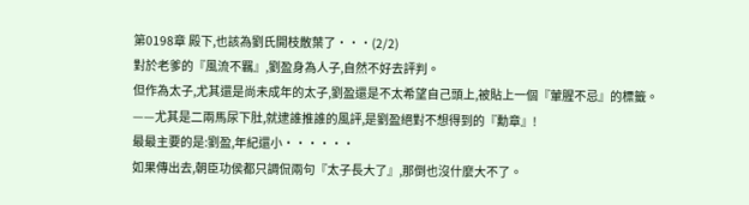第0198章 殿下,也該為劉氏開枝散葉了···(2/2)
對於老爹的『風流不羈』,劉盈身為人子,自然不好去評判。
但作為太子,尤其還是尚未成年的太子,劉盈還是不太希望自己頭上,被貼上一個『葷腥不忌』的標籤。
——尤其是二兩馬尿下肚,就逮誰推誰的風評,是劉盈絕對不想得到的『勳章』!
最最主要的是:劉盈,年紀還小······
如果傳出去,朝臣功侯都只調侃兩句『太子長大了』,那倒也沒什麼大不了。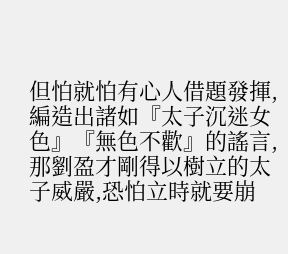但怕就怕有心人借題發揮,編造出諸如『太子沉迷女色』『無色不歡』的謠言,那劉盈才剛得以樹立的太子威嚴,恐怕立時就要崩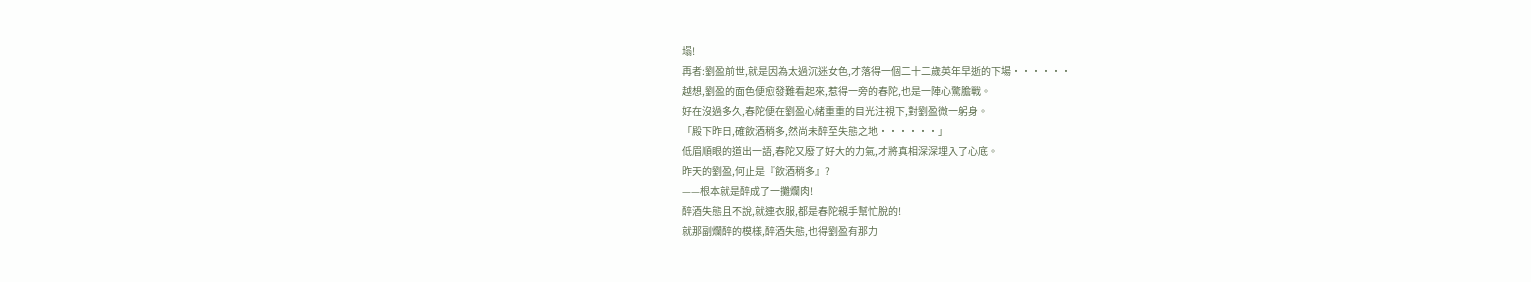塌!
再者:劉盈前世,就是因為太過沉迷女色,才落得一個二十二歲英年早逝的下場······
越想,劉盈的面色便愈發難看起來,惹得一旁的春陀,也是一陣心驚膽戰。
好在沒過多久,春陀便在劉盈心緒重重的目光注視下,對劉盈微一躬身。
「殿下昨日,確飲酒稍多,然尚未醉至失態之地······」
低眉順眼的道出一語,春陀又廢了好大的力氣,才將真相深深埋入了心底。
昨天的劉盈,何止是『飲酒稍多』?
——根本就是醉成了一攤爛肉!
醉酒失態且不說,就連衣服,都是春陀親手幫忙脫的!
就那副爛醉的模樣,醉酒失態,也得劉盈有那力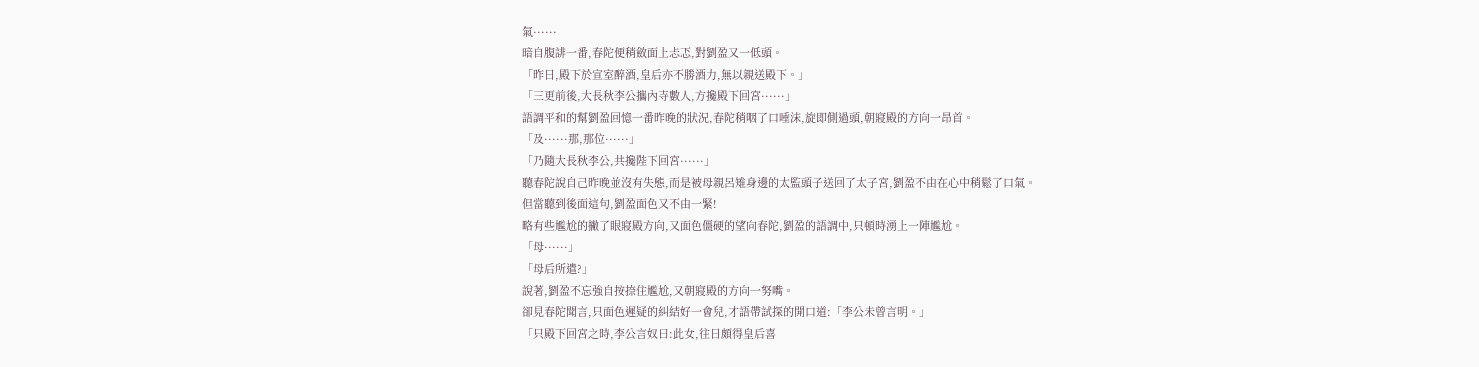氣······
暗自腹誹一番,春陀便稍斂面上忐忑,對劉盈又一低頭。
「昨日,殿下於宣室醉酒,皇后亦不勝酒力,無以親送殿下。」
「三更前後,大長秋李公攜內寺數人,方攙殿下回宮······」
語調平和的幫劉盈回憶一番昨晚的狀況,春陀稍咽了口唾沫,旋即側過頭,朝寢殿的方向一昂首。
「及······那,那位······」
「乃隨大長秋李公,共攙陛下回宮······」
聽春陀說自己昨晚並沒有失態,而是被母親呂雉身邊的太監頭子送回了太子宮,劉盈不由在心中稍鬆了口氣。
但當聽到後面這句,劉盈面色又不由一緊!
略有些尷尬的撇了眼寢殿方向,又面色僵硬的望向春陀,劉盈的語調中,只頓時湧上一陣尷尬。
「母······」
「母后所遣?」
說著,劉盈不忘強自按捺住尷尬,又朝寢殿的方向一努嘴。
卻見春陀聞言,只面色遲疑的糾結好一會兒,才語帶試探的開口道:「李公未曾言明。」
「只殿下回宮之時,李公言奴曰:此女,往日頗得皇后喜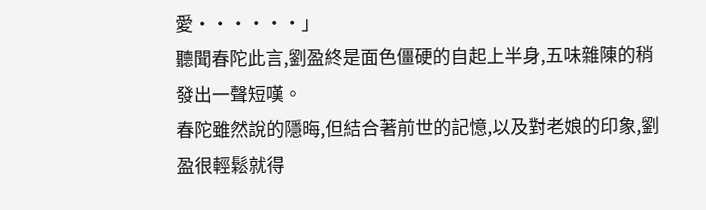愛······」
聽聞春陀此言,劉盈終是面色僵硬的自起上半身,五味雜陳的稍發出一聲短嘆。
春陀雖然說的隱晦,但結合著前世的記憶,以及對老娘的印象,劉盈很輕鬆就得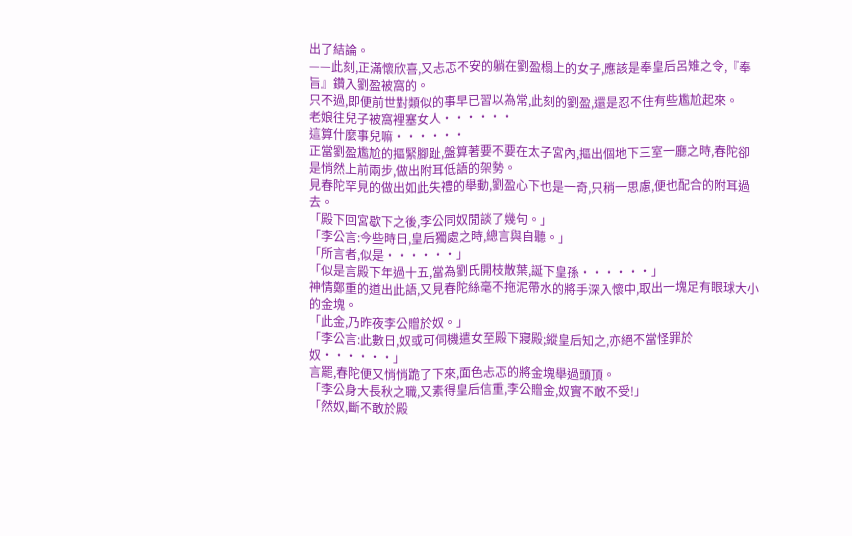出了結論。
——此刻,正滿懷欣喜,又忐忑不安的躺在劉盈榻上的女子,應該是奉皇后呂雉之令,『奉旨』鑽入劉盈被窩的。
只不過,即便前世對類似的事早已習以為常,此刻的劉盈,還是忍不住有些尷尬起來。
老娘往兒子被窩裡塞女人······
這算什麼事兒嘛······
正當劉盈尷尬的摳緊腳趾,盤算著要不要在太子宮內,摳出個地下三室一廳之時,春陀卻是悄然上前兩步,做出附耳低語的架勢。
見春陀罕見的做出如此失禮的舉動,劉盈心下也是一奇,只稍一思慮,便也配合的附耳過去。
「殿下回宮歇下之後,李公同奴閒談了幾句。」
「李公言:今些時日,皇后獨處之時,總言與自聽。」
「所言者,似是······」
「似是言殿下年過十五,當為劉氏開枝散葉,誕下皇孫······」
神情鄭重的道出此語,又見春陀絲毫不拖泥帶水的將手深入懷中,取出一塊足有眼球大小的金塊。
「此金,乃昨夜李公贈於奴。」
「李公言:此數日,奴或可伺機遣女至殿下寢殿;縱皇后知之,亦絕不當怪罪於奴······」
言罷,春陀便又悄悄跪了下來,面色忐忑的將金塊舉過頭頂。
「李公身大長秋之職,又素得皇后信重,李公贈金,奴實不敢不受!」
「然奴,斷不敢於殿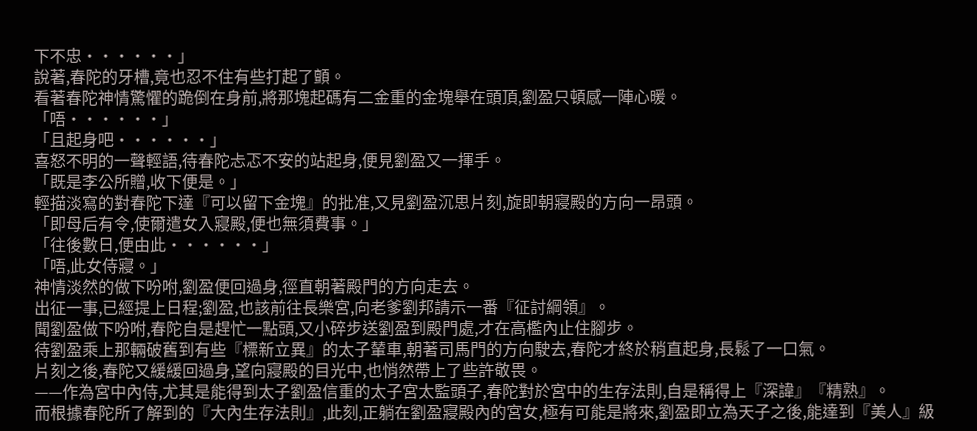下不忠······」
說著,春陀的牙槽,竟也忍不住有些打起了顫。
看著春陀神情驚懼的跪倒在身前,將那塊起碼有二金重的金塊舉在頭頂,劉盈只頓感一陣心暖。
「唔······」
「且起身吧······」
喜怒不明的一聲輕語,待春陀忐忑不安的站起身,便見劉盈又一揮手。
「既是李公所贈,收下便是。」
輕描淡寫的對春陀下達『可以留下金塊』的批准,又見劉盈沉思片刻,旋即朝寢殿的方向一昂頭。
「即母后有令,使爾遣女入寢殿,便也無須費事。」
「往後數日,便由此······」
「唔,此女侍寢。」
神情淡然的做下吩咐,劉盈便回過身,徑直朝著殿門的方向走去。
出征一事,已經提上日程;劉盈,也該前往長樂宮,向老爹劉邦請示一番『征討綱領』。
聞劉盈做下吩咐,春陀自是趕忙一點頭,又小碎步送劉盈到殿門處,才在高檻內止住腳步。
待劉盈乘上那輛破舊到有些『標新立異』的太子輦車,朝著司馬門的方向駛去,春陀才終於稍直起身,長鬆了一口氣。
片刻之後,春陀又緩緩回過身,望向寢殿的目光中,也悄然帶上了些許敬畏。
——作為宮中內侍,尤其是能得到太子劉盈信重的太子宮太監頭子,春陀對於宮中的生存法則,自是稱得上『深諱』『精熟』。
而根據春陀所了解到的『大內生存法則』,此刻,正躺在劉盈寢殿內的宮女,極有可能是將來,劉盈即立為天子之後,能達到『美人』級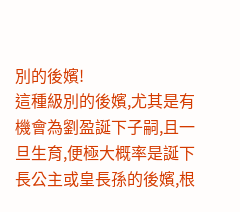別的後嬪!
這種級別的後嬪,尤其是有機會為劉盈誕下子嗣,且一旦生育,便極大概率是誕下長公主或皇長孫的後嬪,根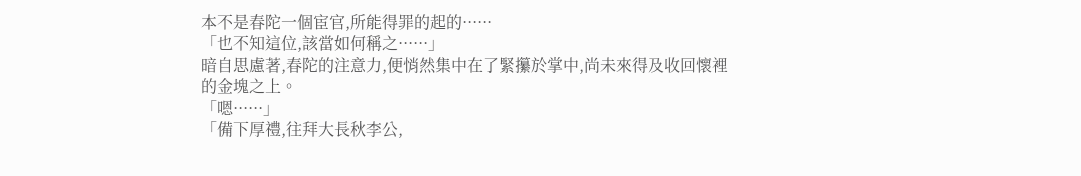本不是春陀一個宦官,所能得罪的起的······
「也不知這位,該當如何稱之······」
暗自思慮著,春陀的注意力,便悄然集中在了緊攥於掌中,尚未來得及收回懷裡的金塊之上。
「嗯······」
「備下厚禮,往拜大長秋李公,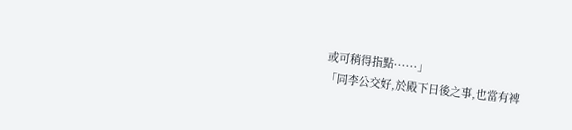或可稍得指點······」
「同李公交好,於殿下日後之事,也當有裨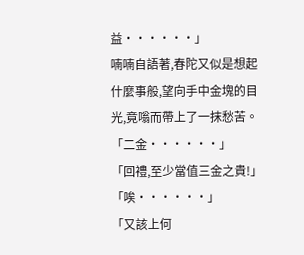益······」
喃喃自語著,春陀又似是想起什麼事般,望向手中金塊的目光,竟嗡而帶上了一抹愁苦。
「二金······」
「回禮,至少當值三金之貴!」
「唉······」
「又該上何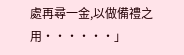處再尋一金,以做備禮之用······」